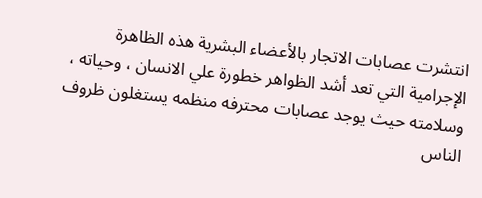انتشرت عصابات الاتجار بالأعضاء البشرية هذه الظاهرة الإجرامية التي تعد أشد الظواهر خطورة علي الانسان ، وحياته ، وسلامته حيث يوجد عصابات محترفه منظمه يستغلون ظروف الناس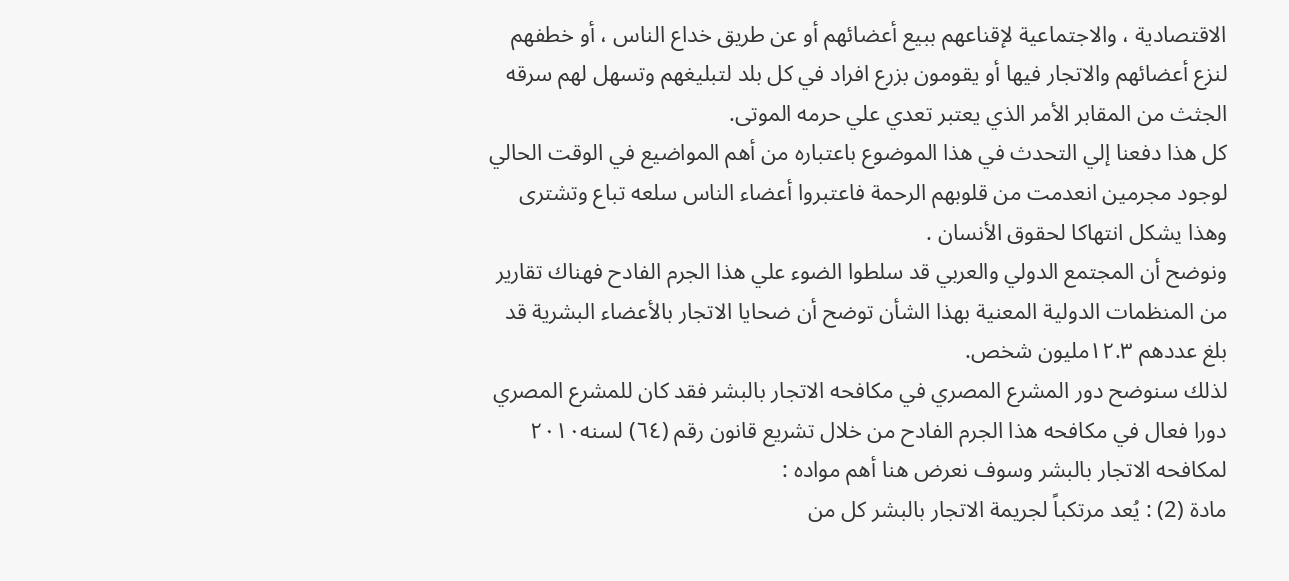الاقتصادية ، والاجتماعية لإقناعهم ببيع أعضائهم أو عن طريق خداع الناس ، أو خطفهم لنزع أعضائهم والاتجار فيها أو يقومون بزرع افراد في كل بلد لتبليغهم وتسهل لهم سرقه الجثث من المقابر الأمر الذي يعتبر تعدي علي حرمه الموتى.
كل هذا دفعنا إلي التحدث في هذا الموضوع باعتباره من أهم المواضيع في الوقت الحالي لوجود مجرمين انعدمت من قلوبهم الرحمة فاعتبروا أعضاء الناس سلعه تباع وتشترى وهذا يشكل انتهاكا لحقوق الأنسان .
ونوضح أن المجتمع الدولي والعربي قد سلطوا الضوء علي هذا الجرم الفادح فهناك تقارير من المنظمات الدولية المعنية بهذا الشأن توضح أن ضحايا الاتجار بالأعضاء البشرية قد بلغ عددهم ١٢.٣مليون شخص.
لذلك سنوضح دور المشرع المصري في مكافحه الاتجار بالبشر فقد كان للمشرع المصري دورا فعال في مكافحه هذا الجرم الفادح من خلال تشريع قانون رقم (٦٤) لسنه٢٠١٠ لمكافحه الاتجار بالبشر وسوف نعرض هنا أهم مواده :
مادة (2) : يُعد مرتكباً لجريمة الاتجار بالبشر كل من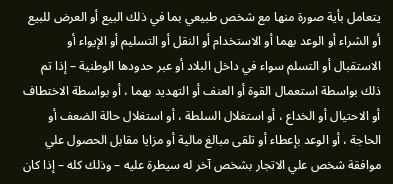يتعامل بأية صورة منها مع شخص طبيعي بما في ذلك البيع أو العرض للبيع أو الشراء أو الوعد بهما أو الاستخدام أو النقل أو التسليم أو الإيواء أو الاستقبال أو التسلم سواء في داخل البلاد أو عبر حدودها الوطنية – إذا تم ذلك بواسطة استعمال القوة أو العنف أو التهديد بهما ، أو بواسطة الاختطاف أو الاحتيال أو الخداع ، أو استغلال السلطة ، أو استغلال حالة الضعف أو الحاجة ، أو الوعد بإعطاء أو تلقى مبالغ مالية أو مزايا مقابل الحصول علي موافقة شخص علي الاتجار بشخص آخر له سيطرة عليه – وذلك كله – إذا كان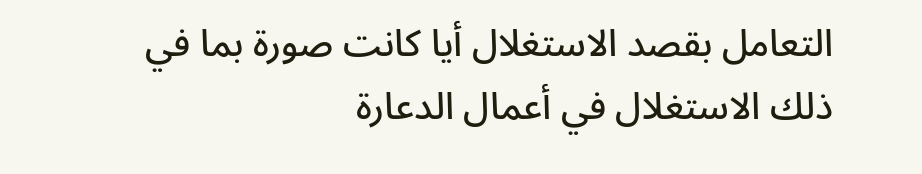التعامل بقصد الاستغلال أيا كانت صورة بما في ذلك الاستغلال في أعمال الدعارة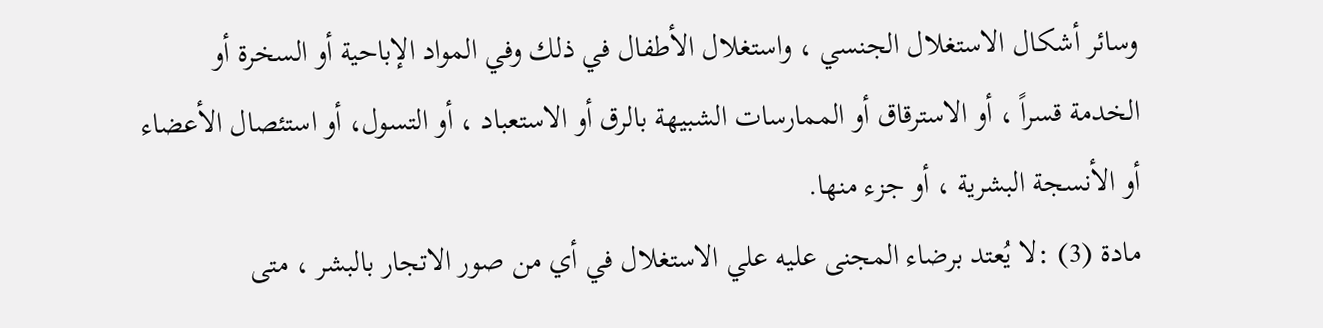وسائر أشكال الاستغلال الجنسي ، واستغلال الأطفال في ذلك وفي المواد الإباحية أو السخرة أو الخدمة قسراً ، أو الاسترقاق أو الممارسات الشبيهة بالرق أو الاستعباد ، أو التسول، أو استئصال الأعضاء أو الأنسجة البشرية ، أو جزء منها.
مادة (3) :لا يُعتد برضاء المجنى عليه علي الاستغلال في أي من صور الاتجار بالبشر ، متى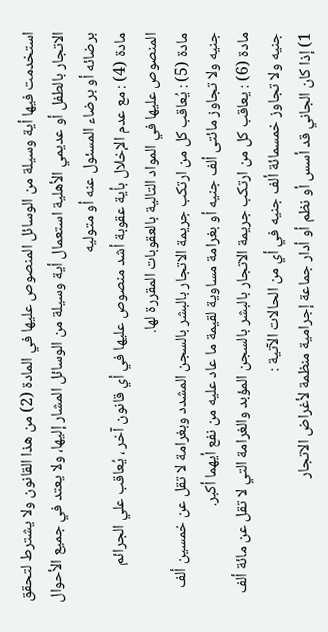استخدمت فيها أية وسيلة من الوسائل المنصوص عليها في المادة (2) من هذا القانون ولا يشترط لتحقق الاتجار بالطفل أو عديمي الأهلية استعمال أية وسيلة من الوسائل المشار إليها، ولا يعتد في جميع الأحوال برضائه أو برضاء المسئول عنه أو متوليه
مادة (4) : مع عدم الإخلال بأية عقوبة أشد منصوص عليها في أي قانون آخر ، يُعاقب علي الجرائم المنصوص عليها في المواد التالية بالعقوبات المقررة لها.
مادة (5) : يُعاقب كل من ارتكب جريمة الاتجار بالبشر بالسجن المشدد وبغرامة لا تقل عن خمسين ألف جنيه ولا تجاوز مائتى ألف جنيه أو بغرامة مساوية لقيمة ما عاد عليه من نفع أيهما أكبر.
مادة (6) : يعاقب كل من ارتكب جريمة الاتجار بالبشر بالسجن المؤبد والغرامة التي لا تقل عن مائة ألف جنيه ولا تجاوز خمسمائة ألف جنيه في أي من الحالات الآتية :
1) إذا كان الجاني قد أسس أو نظم أو أدار جماعة إجرامية منظمة لأغراض الاتجار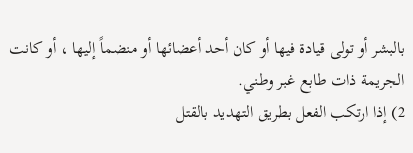بالبشر أو تولى قيادة فيها أو كان أحد أعضائها أو منضماً إليها ، أو كانت الجريمة ذات طابع غبر وطني.
2) إذا ارتكب الفعل بطريق التهديد بالقتل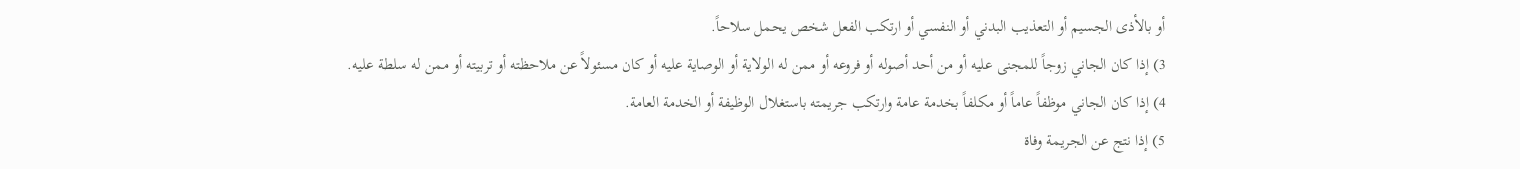أو بالأذى الجسيم أو التعذيب البدني أو النفسي أو ارتكب الفعل شخص يحمل سلاحاً.
3) إذا كان الجاني زوجاً للمجنى عليه أو من أحد أصوله أو فروعه أو ممن له الولاية أو الوصاية عليه أو كان مسئولاً عن ملاحظته أو تربيته أو ممن له سلطة عليه.
4) إذا كان الجاني موظفاً عاماً أو مكلفاً بخدمة عامة وارتكب جريمته باستغلال الوظيفة أو الخدمة العامة.
5) إذا نتج عن الجريمة وفاة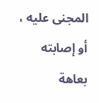المجنى عليه ، أو إصابته بعاهة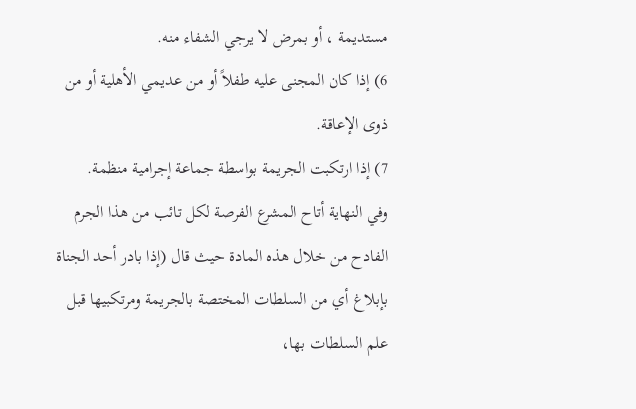مستديمة ، أو بمرض لا يرجي الشفاء منه.
6) إذا كان المجنى عليه طفلاً أو من عديمي الأهلية أو من ذوى الإعاقة.
7) إذا ارتكبت الجريمة بواسطة جماعة إجرامية منظمة.
وفي النهاية أتاح المشرع الفرصة لكل تائب من هذا الجرم الفادح من خلال هذه المادة حيث قال (إذا بادر أحد الجناة بإبلاغ أي من السلطات المختصة بالجريمة ومرتكبيها قبل علم السلطات بها،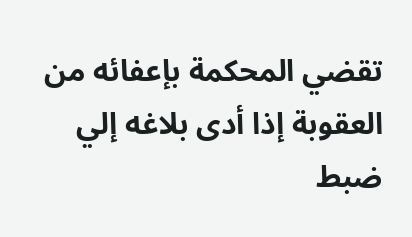تقضي المحكمة بإعفائه من العقوبة إذا أدى بلاغه إلي ضبط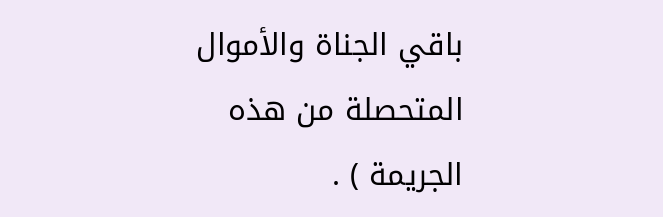باقي الجناة والأموال المتحصلة من هذه الجريمة ) .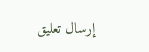إرسال تعليق